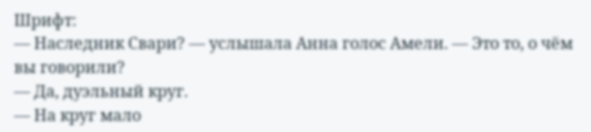Шрифт:
— Наследник Свари? — услышала Анна голос Амели. — Это то, о чём вы говорили?
— Да, дуэльный круг.
— На круг мало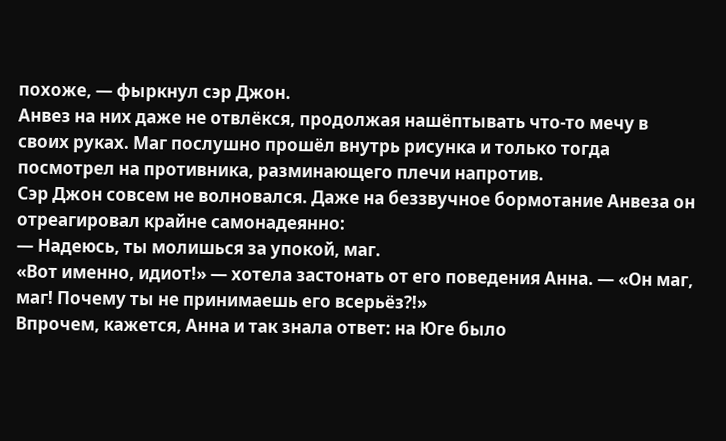похоже, — фыркнул сэр Джон.
Анвез на них даже не отвлёкся, продолжая нашёптывать что-то мечу в своих руках. Маг послушно прошёл внутрь рисунка и только тогда посмотрел на противника, разминающего плечи напротив.
Сэр Джон совсем не волновался. Даже на беззвучное бормотание Анвеза он отреагировал крайне самонадеянно:
— Надеюсь, ты молишься за упокой, маг.
«Вот именно, идиот!» — хотела застонать от его поведения Анна. — «Он маг, маг! Почему ты не принимаешь его всерьёз?!»
Впрочем, кажется, Анна и так знала ответ: на Юге было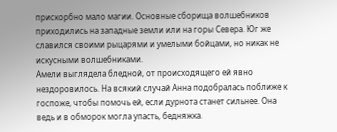прискорбно мало магии. Основные сборища волшебников приходились на западные земли или на горы Севера. Юг же славился своими рыцарями и умелыми бойцами, но никак не искусными волшебниками.
Амели выглядела бледной, от происходящего ей явно нездоровилось. На всякий случай Анна подобралась поближе к госпоже, чтобы помочь ей, если дурнота станет сильнее. Она ведь и в обморок могла упасть, бедняжка.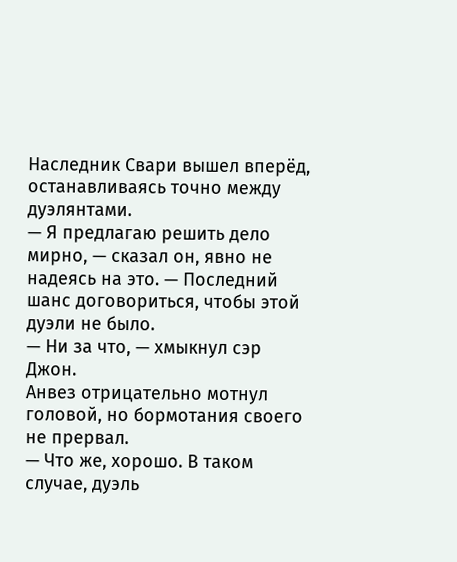Наследник Свари вышел вперёд, останавливаясь точно между дуэлянтами.
— Я предлагаю решить дело мирно, — сказал он, явно не надеясь на это. — Последний шанс договориться, чтобы этой дуэли не было.
— Ни за что, — хмыкнул сэр Джон.
Анвез отрицательно мотнул головой, но бормотания своего не прервал.
— Что же, хорошо. В таком случае, дуэль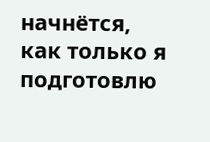начнётся, как только я подготовлю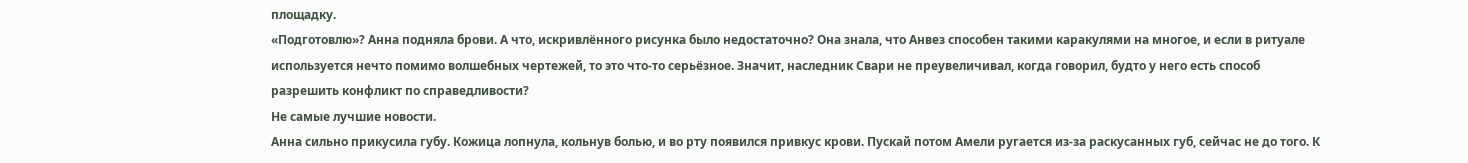площадку.
«Подготовлю»? Анна подняла брови. А что, искривлённого рисунка было недостаточно? Она знала, что Анвез способен такими каракулями на многое, и если в ритуале используется нечто помимо волшебных чертежей, то это что-то серьёзное. Значит, наследник Свари не преувеличивал, когда говорил, будто у него есть способ разрешить конфликт по справедливости?
Не самые лучшие новости.
Анна сильно прикусила губу. Кожица лопнула, кольнув болью, и во рту появился привкус крови. Пускай потом Амели ругается из-за раскусанных губ, сейчас не до того. К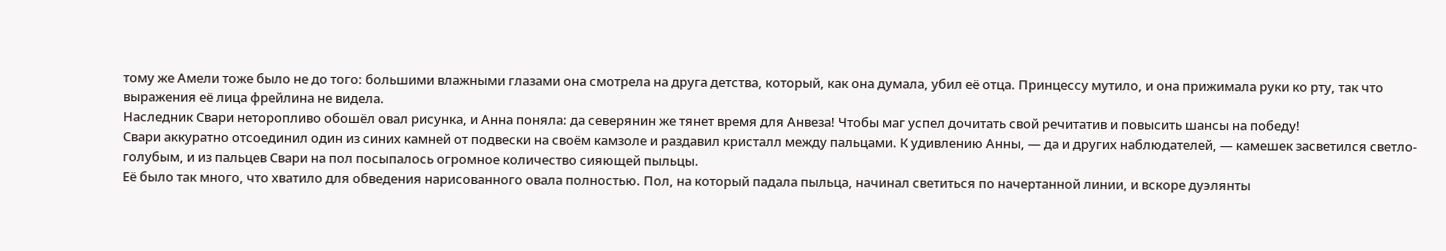тому же Амели тоже было не до того: большими влажными глазами она смотрела на друга детства, который, как она думала, убил её отца. Принцессу мутило, и она прижимала руки ко рту, так что выражения её лица фрейлина не видела.
Наследник Свари неторопливо обошёл овал рисунка, и Анна поняла: да северянин же тянет время для Анвеза! Чтобы маг успел дочитать свой речитатив и повысить шансы на победу!
Свари аккуратно отсоединил один из синих камней от подвески на своём камзоле и раздавил кристалл между пальцами. К удивлению Анны, — да и других наблюдателей, — камешек засветился светло-голубым, и из пальцев Свари на пол посыпалось огромное количество сияющей пыльцы.
Её было так много, что хватило для обведения нарисованного овала полностью. Пол, на который падала пыльца, начинал светиться по начертанной линии, и вскоре дуэлянты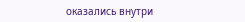оказались внутри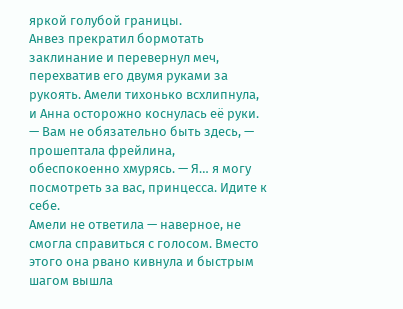яркой голубой границы.
Анвез прекратил бормотать заклинание и перевернул меч, перехватив его двумя руками за рукоять. Амели тихонько всхлипнула, и Анна осторожно коснулась её руки.
— Вам не обязательно быть здесь, — прошептала фрейлина, обеспокоенно хмурясь. — Я… я могу посмотреть за вас, принцесса. Идите к себе.
Амели не ответила — наверное, не смогла справиться с голосом. Вместо этого она рвано кивнула и быстрым шагом вышла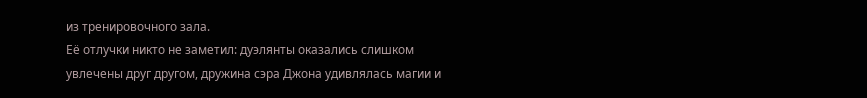из тренировочного зала.
Её отлучки никто не заметил: дуэлянты оказались слишком увлечены друг другом, дружина сэра Джона удивлялась магии и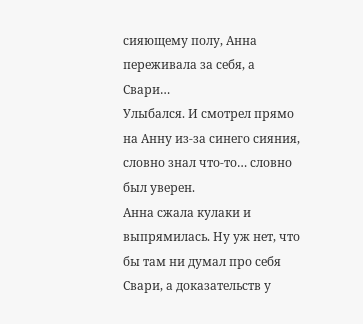сияющему полу, Анна переживала за себя, а Свари…
Улыбался. И смотрел прямо на Анну из-за синего сияния, словно знал что-то… словно был уверен.
Анна сжала кулаки и выпрямилась. Ну уж нет, что бы там ни думал про себя Свари, а доказательств у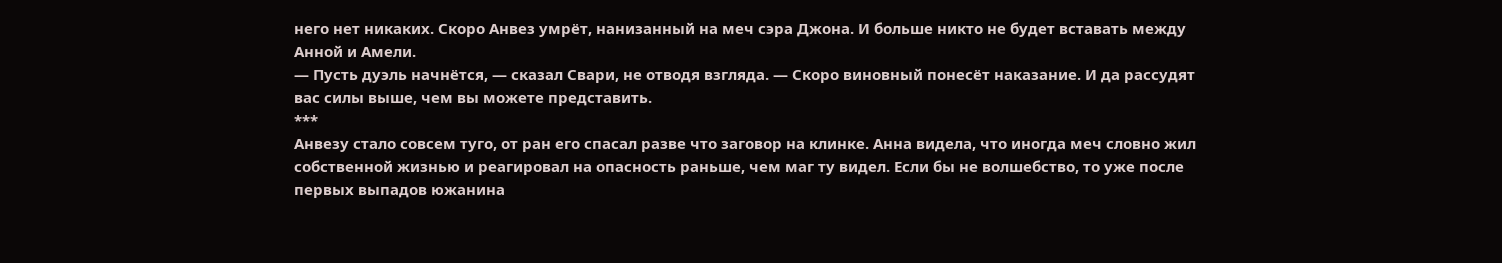него нет никаких. Скоро Анвез умрёт, нанизанный на меч сэра Джона. И больше никто не будет вставать между Анной и Амели.
— Пусть дуэль начнётся, — сказал Свари, не отводя взгляда. — Скоро виновный понесёт наказание. И да рассудят вас силы выше, чем вы можете представить.
***
Анвезу стало совсем туго, от ран его спасал разве что заговор на клинке. Анна видела, что иногда меч словно жил собственной жизнью и реагировал на опасность раньше, чем маг ту видел. Если бы не волшебство, то уже после первых выпадов южанина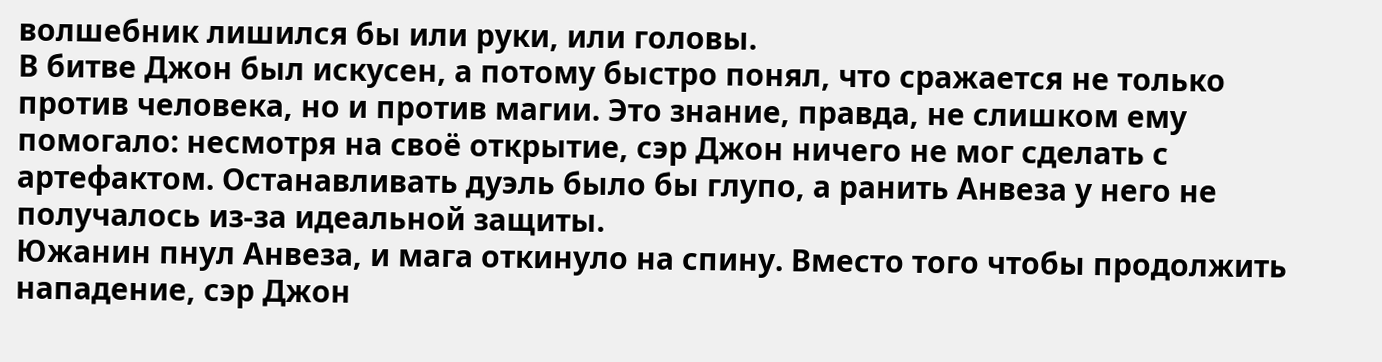волшебник лишился бы или руки, или головы.
В битве Джон был искусен, а потому быстро понял, что сражается не только против человека, но и против магии. Это знание, правда, не слишком ему помогало: несмотря на своё открытие, сэр Джон ничего не мог сделать с артефактом. Останавливать дуэль было бы глупо, а ранить Анвеза у него не получалось из-за идеальной защиты.
Южанин пнул Анвеза, и мага откинуло на спину. Вместо того чтобы продолжить нападение, сэр Джон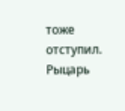тоже отступил. Рыцарь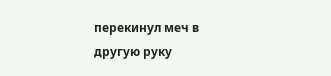перекинул меч в другую руку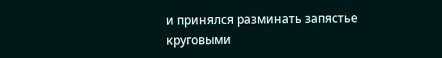и принялся разминать запястье круговыми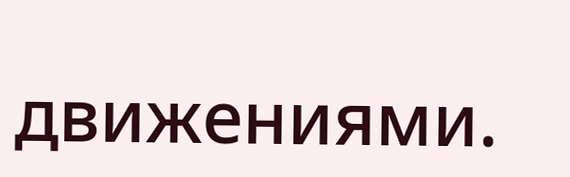движениями.